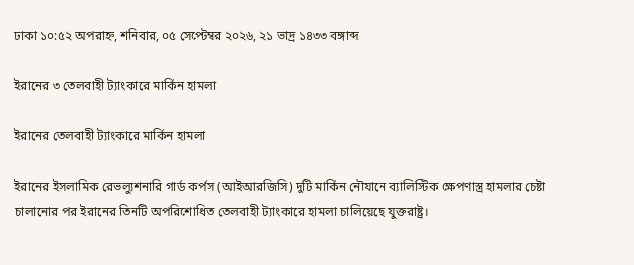ঢাকা ১০:৫২ অপরাহ্ন, শনিবার, ০৫ সেপ্টেম্বর ২০২৬, ২১ ভাদ্র ১৪৩৩ বঙ্গাব্দ

ইরানের ৩ তেলবাহী ট্যাংকারে মার্কিন হামলা

ইরানের তেলবাহী ট্যাংকারে মার্কিন হামলা

ইরানের ইসলামিক রেভল্যুশনারি গার্ড কর্পস (আইআরজিসি) দুটি মার্কিন নৌযানে ব্যালিস্টিক ক্ষেপণাস্ত্র হামলার চেষ্টা চালানোর পর ইরানের তিনটি অপরিশোধিত তেলবাহী ট্যাংকারে হামলা চালিয়েছে যুক্তরাষ্ট্র।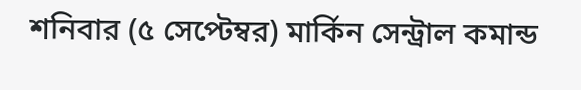শনিবার (৫ সেপ্টেম্বর) মার্কিন সেন্ট্রাল কমান্ড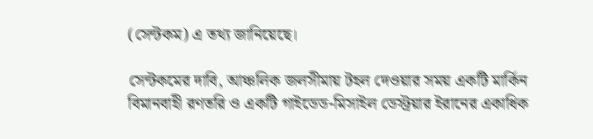(সেন্টকম) এ তথ্য জানিয়েছে।

সেন্টকমের দাবি, আঞ্চলিক জলসীমায় টহল দেওয়ার সময় একটি মার্কিন বিমানবাহী রণতরি ও একটি গাইডেড-মিসাইল ডেস্ট্রয়ার ইরানের একাধিক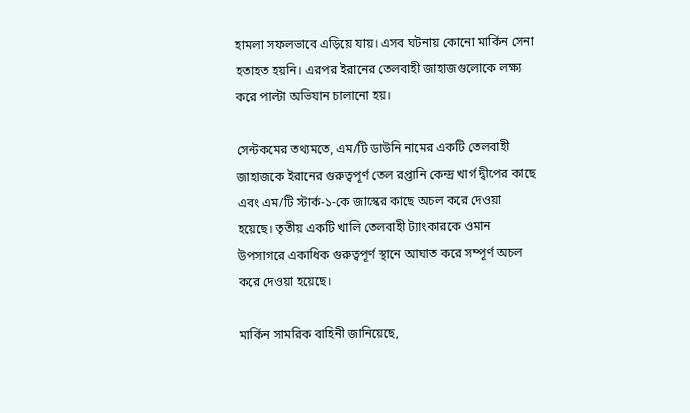হামলা সফলভাবে এড়িয়ে যায়। এসব ঘটনায় কোনো মার্কিন সেনা হতাহত হয়নি। এরপর ইরানের তেলবাহী জাহাজগুলোকে লক্ষ্য করে পাল্টা অভিযান চালানো হয়।

সেন্টকমের তথ্যমতে, এম/টি ডাউনি নামের একটি তেলবাহী জাহাজকে ইরানের গুরুত্বপূর্ণ তেল রপ্তানি কেন্দ্র খার্গ দ্বীপের কাছে এবং এম/টি স্টার্ক-১-কে জাস্কের কাছে অচল করে দেওয়া হয়েছে। তৃতীয় একটি খালি তেলবাহী ট্যাংকারকে ওমান উপসাগরে একাধিক গুরুত্বপূর্ণ স্থানে আঘাত করে সম্পূর্ণ অচল করে দেওয়া হয়েছে।

মার্কিন সামরিক বাহিনী জানিয়েছে,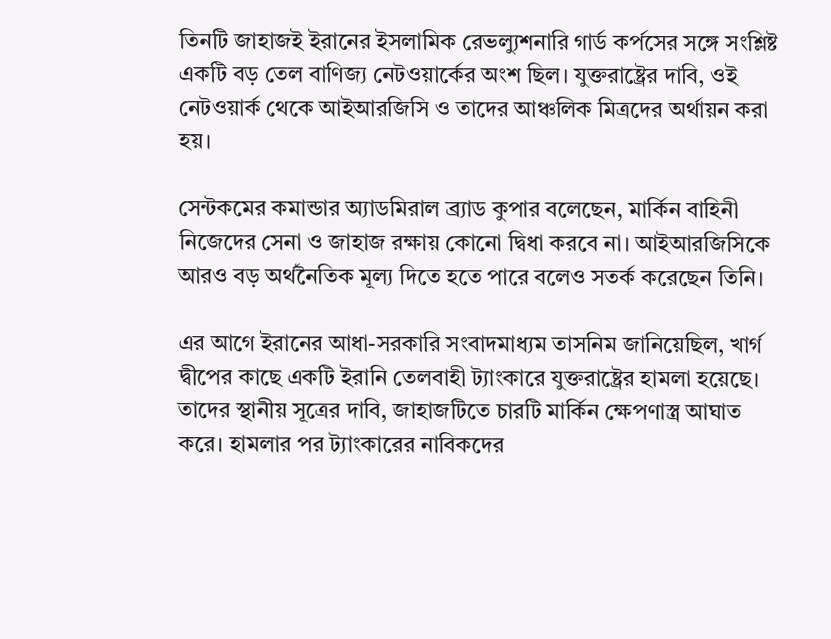তিনটি জাহাজই ইরানের ইসলামিক রেভল্যুশনারি গার্ড কর্পসের সঙ্গে সংশ্লিষ্ট একটি বড় তেল বাণিজ্য নেটওয়ার্কের অংশ ছিল। যুক্তরাষ্ট্রের দাবি, ওই নেটওয়ার্ক থেকে আইআরজিসি ও তাদের আঞ্চলিক মিত্রদের অর্থায়ন করা হয়।

সেন্টকমের কমান্ডার অ্যাডমিরাল ব্র্যাড কুপার বলেছেন, মার্কিন বাহিনী নিজেদের সেনা ও জাহাজ রক্ষায় কোনো দ্বিধা করবে না। আইআরজিসিকে আরও বড় অর্থনৈতিক মূল্য দিতে হতে পারে বলেও সতর্ক করেছেন তিনি।

এর আগে ইরানের আধা-সরকারি সংবাদমাধ্যম তাসনিম জানিয়েছিল, খার্গ দ্বীপের কাছে একটি ইরানি তেলবাহী ট্যাংকারে যুক্তরাষ্ট্রের হামলা হয়েছে। তাদের স্থানীয় সূত্রের দাবি, জাহাজটিতে চারটি মার্কিন ক্ষেপণাস্ত্র আঘাত করে। হামলার পর ট্যাংকারের নাবিকদের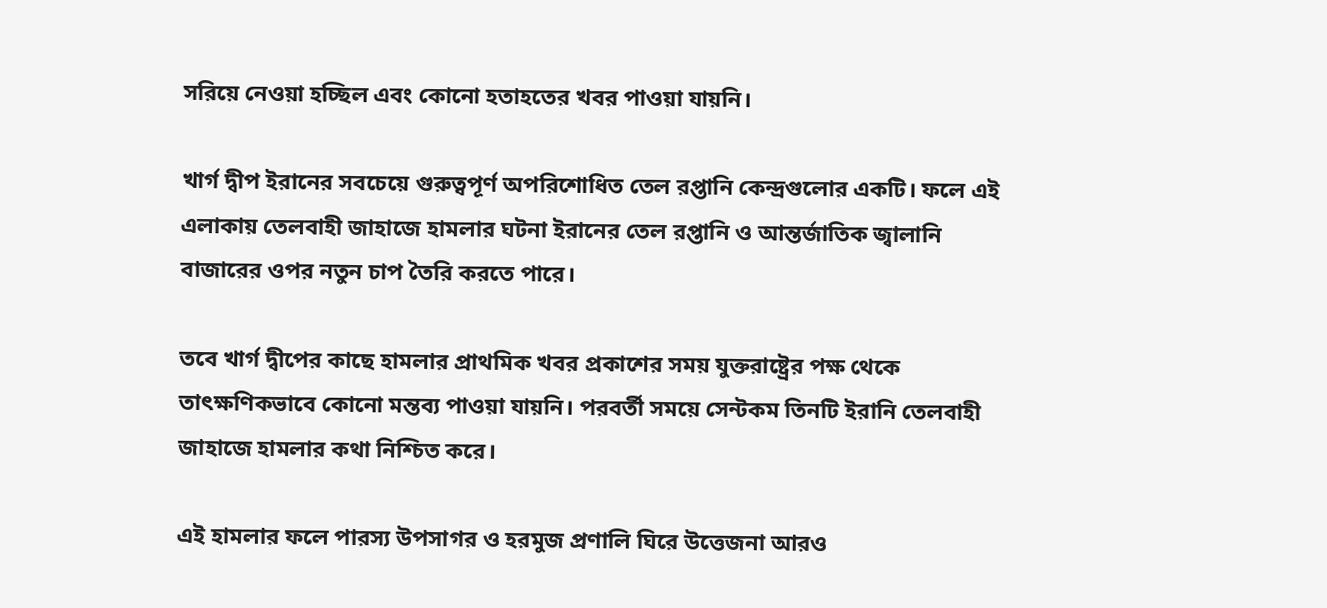সরিয়ে নেওয়া হচ্ছিল এবং কোনো হতাহতের খবর পাওয়া যায়নি।

খার্গ দ্বীপ ইরানের সবচেয়ে গুরুত্বপূর্ণ অপরিশোধিত তেল রপ্তানি কেন্দ্রগুলোর একটি। ফলে এই এলাকায় তেলবাহী জাহাজে হামলার ঘটনা ইরানের তেল রপ্তানি ও আন্তর্জাতিক জ্বালানি বাজারের ওপর নতুন চাপ তৈরি করতে পারে।

তবে খার্গ দ্বীপের কাছে হামলার প্রাথমিক খবর প্রকাশের সময় যুক্তরাষ্ট্রের পক্ষ থেকে তাৎক্ষণিকভাবে কোনো মন্তব্য পাওয়া যায়নি। পরবর্তী সময়ে সেন্টকম তিনটি ইরানি তেলবাহী জাহাজে হামলার কথা নিশ্চিত করে।

এই হামলার ফলে পারস্য উপসাগর ও হরমুজ প্রণালি ঘিরে উত্তেজনা আরও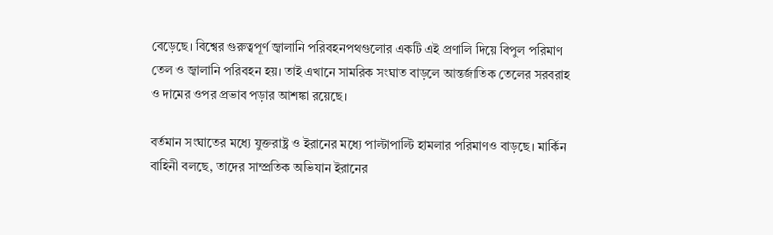বেড়েছে। বিশ্বের গুরুত্বপূর্ণ জ্বালানি পরিবহনপথগুলোর একটি এই প্রণালি দিয়ে বিপুল পরিমাণ তেল ও জ্বালানি পরিবহন হয়। তাই এখানে সামরিক সংঘাত বাড়লে আন্তর্জাতিক তেলের সরবরাহ ও দামের ওপর প্রভাব পড়ার আশঙ্কা রয়েছে।

বর্তমান সংঘাতের মধ্যে যুক্তরাষ্ট্র ও ইরানের মধ্যে পাল্টাপাল্টি হামলার পরিমাণও বাড়ছে। মার্কিন বাহিনী বলছে, তাদের সাম্প্রতিক অভিযান ইরানের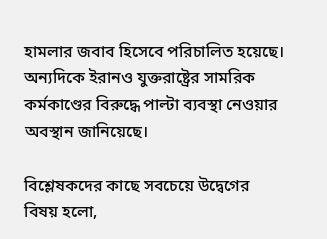হামলার জবাব হিসেবে পরিচালিত হয়েছে। অন্যদিকে ইরানও যুক্তরাষ্ট্রের সামরিক কর্মকাণ্ডের বিরুদ্ধে পাল্টা ব্যবস্থা নেওয়ার অবস্থান জানিয়েছে।

বিশ্লেষকদের কাছে সবচেয়ে উদ্বেগের বিষয় হলো,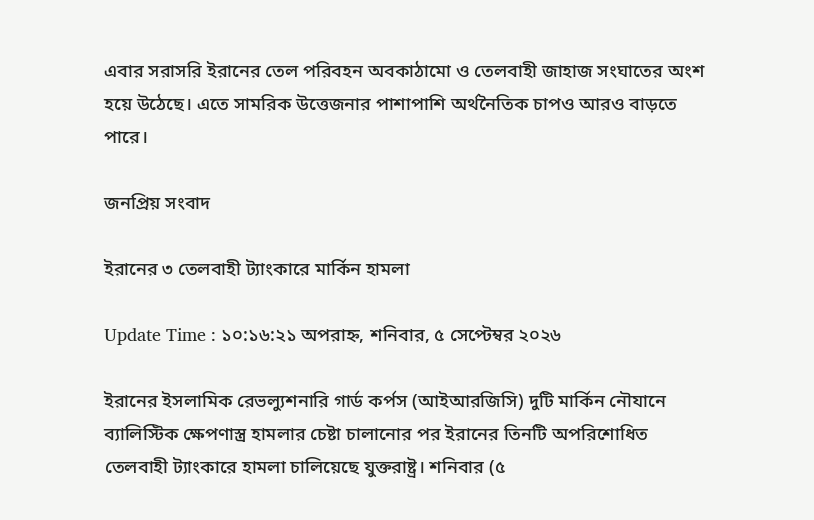এবার সরাসরি ইরানের তেল পরিবহন অবকাঠামো ও তেলবাহী জাহাজ সংঘাতের অংশ হয়ে উঠেছে। এতে সামরিক উত্তেজনার পাশাপাশি অর্থনৈতিক চাপও আরও বাড়তে পারে।

জনপ্রিয় সংবাদ

ইরানের ৩ তেলবাহী ট্যাংকারে মার্কিন হামলা

Update Time : ১০:১৬:২১ অপরাহ্ন, শনিবার, ৫ সেপ্টেম্বর ২০২৬

ইরানের ইসলামিক রেভল্যুশনারি গার্ড কর্পস (আইআরজিসি) দুটি মার্কিন নৌযানে ব্যালিস্টিক ক্ষেপণাস্ত্র হামলার চেষ্টা চালানোর পর ইরানের তিনটি অপরিশোধিত তেলবাহী ট্যাংকারে হামলা চালিয়েছে যুক্তরাষ্ট্র। শনিবার (৫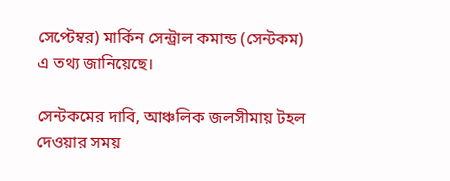সেপ্টেম্বর) মার্কিন সেন্ট্রাল কমান্ড (সেন্টকম) এ তথ্য জানিয়েছে।

সেন্টকমের দাবি, আঞ্চলিক জলসীমায় টহল দেওয়ার সময়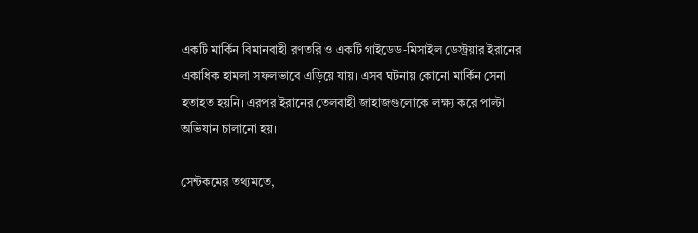একটি মার্কিন বিমানবাহী রণতরি ও একটি গাইডেড-মিসাইল ডেস্ট্রয়ার ইরানের একাধিক হামলা সফলভাবে এড়িয়ে যায়। এসব ঘটনায় কোনো মার্কিন সেনা হতাহত হয়নি। এরপর ইরানের তেলবাহী জাহাজগুলোকে লক্ষ্য করে পাল্টা অভিযান চালানো হয়।

সেন্টকমের তথ্যমতে,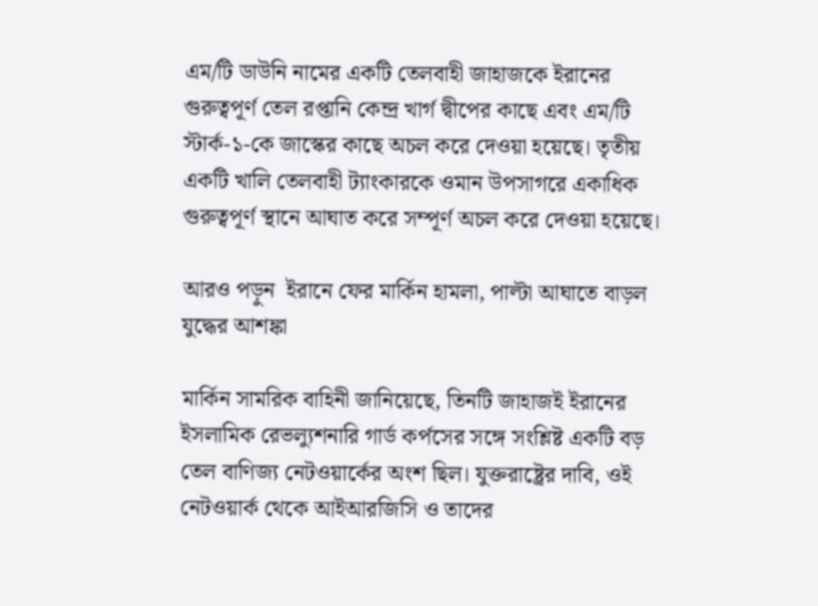এম/টি ডাউনি নামের একটি তেলবাহী জাহাজকে ইরানের গুরুত্বপূর্ণ তেল রপ্তানি কেন্দ্র খার্গ দ্বীপের কাছে এবং এম/টি স্টার্ক-১-কে জাস্কের কাছে অচল করে দেওয়া হয়েছে। তৃতীয় একটি খালি তেলবাহী ট্যাংকারকে ওমান উপসাগরে একাধিক গুরুত্বপূর্ণ স্থানে আঘাত করে সম্পূর্ণ অচল করে দেওয়া হয়েছে।

আরও পড়ুন  ইরানে ফের মার্কিন হামলা, পাল্টা আঘাতে বাড়ল যুদ্ধের আশঙ্কা

মার্কিন সামরিক বাহিনী জানিয়েছে, তিনটি জাহাজই ইরানের ইসলামিক রেভল্যুশনারি গার্ড কর্পসের সঙ্গে সংশ্লিষ্ট একটি বড় তেল বাণিজ্য নেটওয়ার্কের অংশ ছিল। যুক্তরাষ্ট্রের দাবি, ওই নেটওয়ার্ক থেকে আইআরজিসি ও তাদের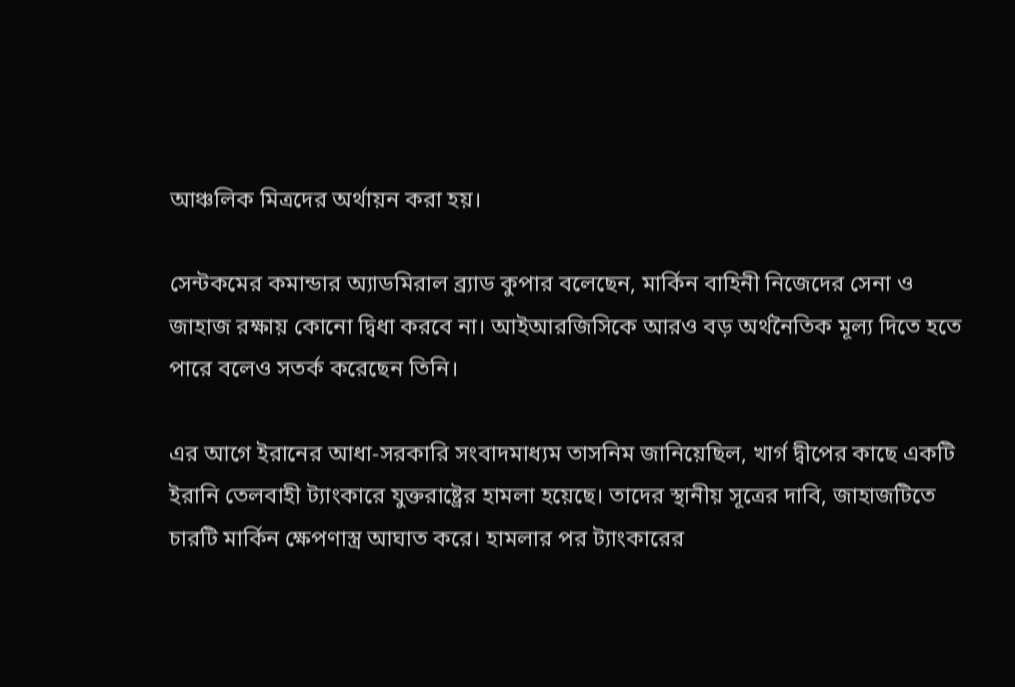আঞ্চলিক মিত্রদের অর্থায়ন করা হয়।

সেন্টকমের কমান্ডার অ্যাডমিরাল ব্র্যাড কুপার বলেছেন, মার্কিন বাহিনী নিজেদের সেনা ও জাহাজ রক্ষায় কোনো দ্বিধা করবে না। আইআরজিসিকে আরও বড় অর্থনৈতিক মূল্য দিতে হতে পারে বলেও সতর্ক করেছেন তিনি।

এর আগে ইরানের আধা-সরকারি সংবাদমাধ্যম তাসনিম জানিয়েছিল, খার্গ দ্বীপের কাছে একটি ইরানি তেলবাহী ট্যাংকারে যুক্তরাষ্ট্রের হামলা হয়েছে। তাদের স্থানীয় সূত্রের দাবি, জাহাজটিতে চারটি মার্কিন ক্ষেপণাস্ত্র আঘাত করে। হামলার পর ট্যাংকারের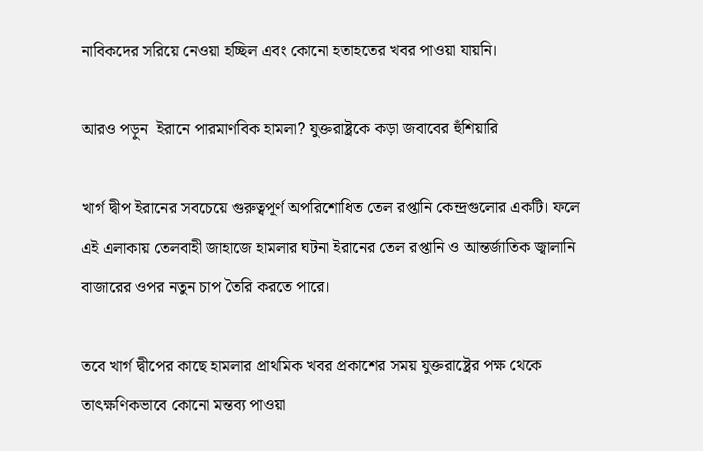নাবিকদের সরিয়ে নেওয়া হচ্ছিল এবং কোনো হতাহতের খবর পাওয়া যায়নি।

আরও পড়ুন  ইরানে পারমাণবিক হামলা? যুক্তরাষ্ট্রকে কড়া জবাবের হুঁশিয়ারি

খার্গ দ্বীপ ইরানের সবচেয়ে গুরুত্বপূর্ণ অপরিশোধিত তেল রপ্তানি কেন্দ্রগুলোর একটি। ফলে এই এলাকায় তেলবাহী জাহাজে হামলার ঘটনা ইরানের তেল রপ্তানি ও আন্তর্জাতিক জ্বালানি বাজারের ওপর নতুন চাপ তৈরি করতে পারে।

তবে খার্গ দ্বীপের কাছে হামলার প্রাথমিক খবর প্রকাশের সময় যুক্তরাষ্ট্রের পক্ষ থেকে তাৎক্ষণিকভাবে কোনো মন্তব্য পাওয়া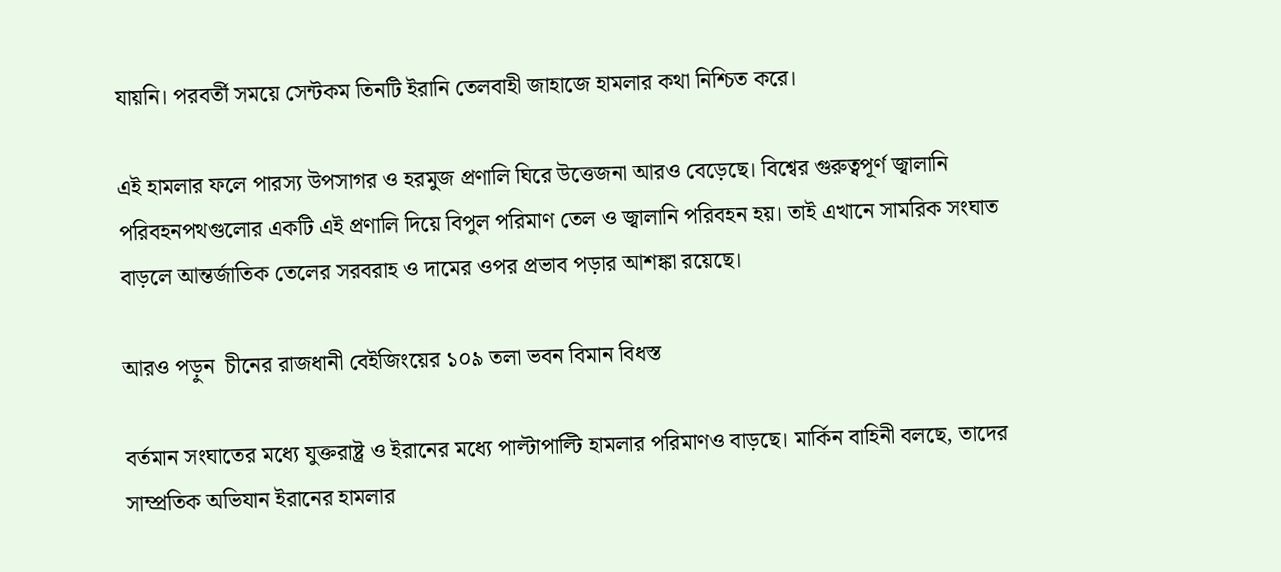যায়নি। পরবর্তী সময়ে সেন্টকম তিনটি ইরানি তেলবাহী জাহাজে হামলার কথা নিশ্চিত করে।

এই হামলার ফলে পারস্য উপসাগর ও হরমুজ প্রণালি ঘিরে উত্তেজনা আরও বেড়েছে। বিশ্বের গুরুত্বপূর্ণ জ্বালানি পরিবহনপথগুলোর একটি এই প্রণালি দিয়ে বিপুল পরিমাণ তেল ও জ্বালানি পরিবহন হয়। তাই এখানে সামরিক সংঘাত বাড়লে আন্তর্জাতিক তেলের সরবরাহ ও দামের ওপর প্রভাব পড়ার আশঙ্কা রয়েছে।

আরও পড়ুন  চীনের রাজধানী বেইজিংয়ের ১০৯ তলা ভবন বিমান বিধস্ত

বর্তমান সংঘাতের মধ্যে যুক্তরাষ্ট্র ও ইরানের মধ্যে পাল্টাপাল্টি হামলার পরিমাণও বাড়ছে। মার্কিন বাহিনী বলছে, তাদের সাম্প্রতিক অভিযান ইরানের হামলার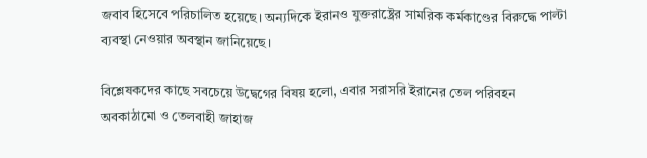জবাব হিসেবে পরিচালিত হয়েছে। অন্যদিকে ইরানও যুক্তরাষ্ট্রের সামরিক কর্মকাণ্ডের বিরুদ্ধে পাল্টা ব্যবস্থা নেওয়ার অবস্থান জানিয়েছে।

বিশ্লেষকদের কাছে সবচেয়ে উদ্বেগের বিষয় হলো, এবার সরাসরি ইরানের তেল পরিবহন অবকাঠামো ও তেলবাহী জাহাজ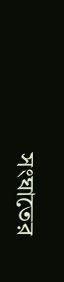সংঘাতের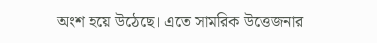অংশ হয়ে উঠেছে। এতে সামরিক উত্তেজনার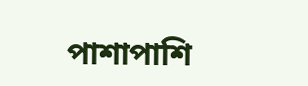পাশাপাশি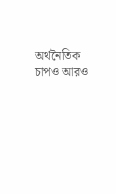অর্থনৈতিক চাপও আরও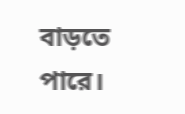বাড়তে পারে।